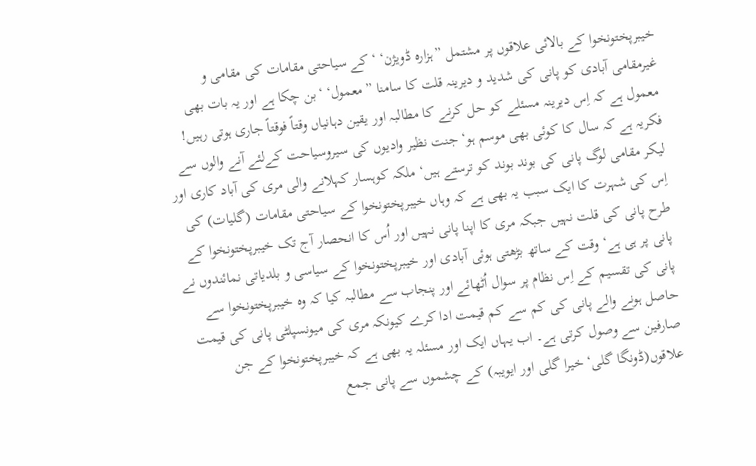خیبرپختونخوا کے بالائی علاقوں پر مشتمل ”ہزارہ ڈویژن‘ ‘کے سیاحتی مقامات کی مقامی و غیرمقامی آبادی کو پانی کی شدید و دیرینہ قلت کا سامنا ”معمول‘ ‘بن چکا ہے اور یہ بات بھی معمول ہے کہ اِس دیرینہ مسئلے کو حل کرنے کا مطالبہ اور یقین دہانیاں وقتاً فوقتاً جاری ہوتی رہیں! فکریہ ہے کہ سال کا کوئی بھی موسم ہو‘ جنت نظیر وادیوں کی سیروسیاحت کےلئے آنے والوں سے لیکر مقامی لوگ پانی کی بوند بوند کو ترستے ہیں‘ ملکہ کوہسار کہلانے والی مری کی آباد کاری اور اِس کی شہرت کا ایک سبب یہ بھی ہے کہ وہاں خیبرپختونخوا کے سیاحتی مقامات (گلیات) کی طرح پانی کی قلت نہیں جبکہ مری کا اپنا پانی نہیں اور اُس کا انحصار آج تک خیبرپختونخوا کے پانی پر ہی ہے‘ وقت کے ساتھ بڑھتی ہوئی آبادی اور خیبرپختونخوا کے سیاسی و بلدیاتی نمائندوں نے پانی کی تقسیم کے اِس نظام پر سوال اُٹھائے اور پنجاب سے مطالبہ کیا کہ وہ خیبرپختونخوا سے حاصل ہونے والے پانی کی کم سے کم قیمت ادا کرے کیونکہ مری کی میونسپلٹی پانی کی قیمت صارفین سے وصول کرتی ہے۔ اب یہاں ایک اور مسئلہ یہ بھی ہے کہ خیبرپختونخوا کے جن علاقوں(ڈونگا گلی‘ خیرا گلی اور ایویبہ) کے چشموں سے پانی جمع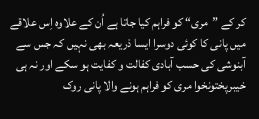کر کے ”مری“ کو فراہم کیا جاتا ہے اُن کے علاوہ اِس علاقے میں پانی کا کوئی دوسرا ایسا ذریعہ بھی نہیں کہ جس سے آبنوشی کی حسب آبادی کفالت و کفایت ہو سکے اور نہ ہی خیبرپختونخوا مری کو فراہم ہونے والا پانی روک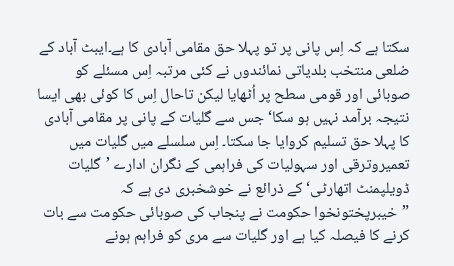سکتا ہے کہ اِس پانی پر تو پہلا حق مقامی آبادی کا ہے۔ایبٹ آباد کے ضلعی منتخب بلدیاتی نمائندوں نے کئی مرتبہ اِس مسئلے کو صوبائی اور قومی سطح پر اُٹھایا لیکن تاحال اِس کا کوئی بھی ایسا نتیجہ برآمد نہیں ہو سکا‘ جس سے گلیات کے پانی پر مقامی آبادی کا پہلا حق تسلیم کروایا جا سکتا۔ اِس سلسلے میں گلیات میں تعمیروترقی اور سہولیات کی فراہمی کے نگران ادارے ’گلیات ڈویلپمنٹ اتھارٹی‘ کے ذرائع نے خوشخبری دی ہے کہ ”خیبرپختونخوا حکومت نے پنجاب کی صوبائی حکومت سے بات کرنے کا فیصلہ کیا ہے اور گلیات سے مری کو فراہم ہونے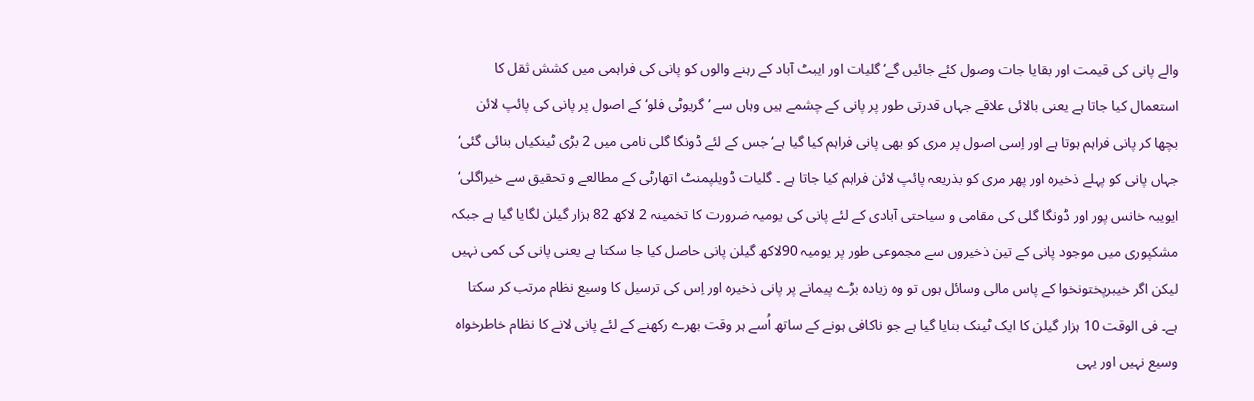والے پانی کی قیمت اور بقایا جات وصول کئے جائیں گے‘ گلیات اور ایبٹ آباد کے رہنے والوں کو پانی کی فراہمی میں کشش ثقل کا استعمال کیا جاتا ہے یعنی بالائی علاقے جہاں قدرتی طور پر پانی کے چشمے ہیں وہاں سے ’گریوٹی فلو‘ کے اصول پر پانی کی پائپ لائن بچھا کر پانی فراہم ہوتا ہے اور اِسی اصول پر مری کو بھی پانی فراہم کیا گیا ہے‘ جس کے لئے ڈونگا گلی نامی میں 2 بڑی ٹینکیاں بنائی گئی‘ جہاں پانی کو پہلے ذخیرہ اور پھر مری کو بذریعہ پائپ لائن فراہم کیا جاتا ہے ۔ گلیات ڈویلپمنٹ اتھارٹی کے مطالعے و تحقیق سے خیراگلی‘ ایویبہ خانس پور اور ڈونگا گلی کی مقامی و سیاحتی آبادی کے لئے پانی کی یومیہ ضرورت کا تخمینہ 2 لاکھ 82 ہزار گیلن لگایا گیا ہے جبکہ مشکپوری میں موجود پانی کے تین ذخیروں سے مجموعی طور پر یومیہ 90لاکھ گیلن پانی حاصل کیا جا سکتا ہے یعنی پانی کی کمی نہیں لیکن اگر خیبرپختونخوا کے پاس مالی وسائل ہوں تو وہ زیادہ بڑے پیمانے پر پانی ذخیرہ اور اِس کی ترسیل کا وسیع نظام مرتب کر سکتا ہے۔ فی الوقت 10 ہزار گیلن کا ایک ٹینک بنایا گیا ہے جو ناکافی ہونے کے ساتھ اُسے ہر وقت بھرے رکھنے کے لئے پانی لانے کا نظام خاطرخواہ وسیع نہیں اور یہی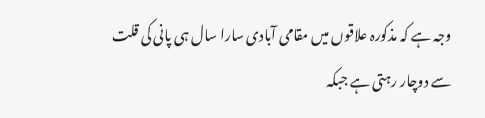وجہ ہے کہ مذکورہ علاقوں میں مقامی آبادی سارا سال ہی پانی کی قلت سے دوچار رہتی ہے جبکہ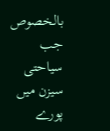بالخصوص جب سیاحتی سیزن میں پورے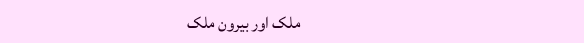ملک اور بیرون ملک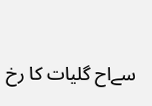سےاح گلیات کا رخ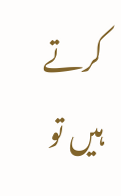کرتے ہیں تو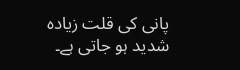پانی کی قلت زیادہ شدید ہو جاتی ہے۔